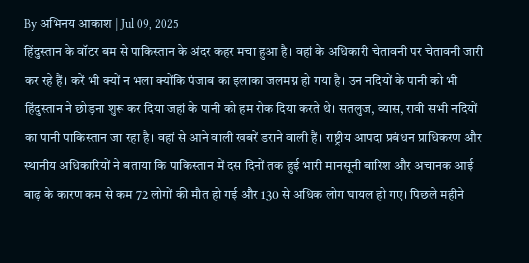By अभिनय आकाश | Jul 09, 2025
हिंदुस्तान के वॉटर बम से पाकिस्तान के अंदर कहर मचा हुआ है। वहां के अधिकारी चेतावनी पर चेतावनी जारी कर रहे हैं। करें भी क्यों न भला क्योंकि पंजाब का इलाका जलमग्न हो गया है। उन नदियों के पानी को भी हिंदुस्तान ने छोड़ना शुरू कर दिया जहां के पानी को हम रोक दिया करते थे। सतलुज, व्यास, रावी सभी नदियों का पानी पाकिस्तान जा रहा है। वहां से आने वाली खबरें डराने वाली हैं। राष्ट्रीय आपदा प्रबंधन प्राधिकरण और स्थानीय अधिकारियों ने बताया कि पाकिस्तान में दस दिनों तक हुई भारी मानसूनी बारिश और अचानक आई बाढ़ के कारण कम से कम 72 लोगों की मौत हो गई और 130 से अधिक लोग घायल हो गए। पिछले महीने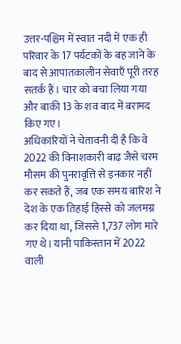उत्तर-पश्चिम में स्वात नदी में एक ही परिवार के 17 पर्यटकों के बह जाने के बाद से आपातकालीन सेवाएँ पूरी तरह सतर्क हैं। चार को बचा लिया गया और बाकी 13 के शव बाद में बरामद किए गए।
अधिकारियों ने चेतावनी दी है कि वे 2022 की विनाशकारी बाढ़ जैसे चरम मौसम की पुनरावृत्ति से इनकार नहीं कर सकते हैं, जब एक समय बारिश ने देश के एक तिहाई हिस्से को जलमग्न कर दिया था, जिससे 1,737 लोग मारे गए थे। यानी पाकिस्तान में 2022 वाली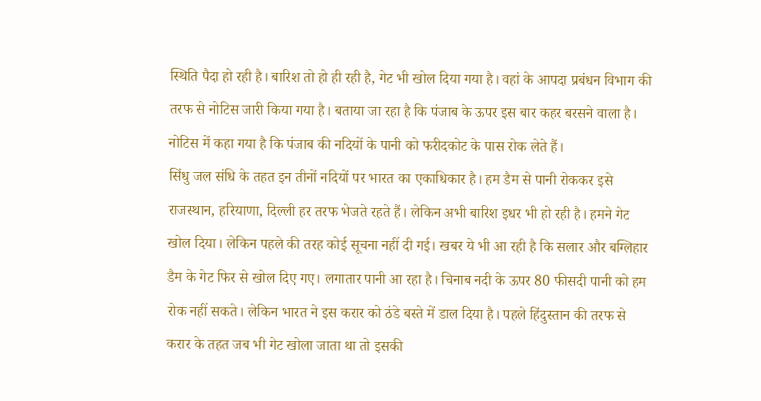स्थिति पैदा हो रही है। बारिश तो हो ही रही है, गेट भी खोल दिया गया है। वहां के आपदा प्रबंधन विभाग की तरफ से नोटिस जारी किया गया है। बताया जा रहा है कि पंजाब के ऊपर इस बार कहर बरसने वाला है। नोटिस में कहा गया है कि पंजाब की नदियों के पानी को फरीदकोट के पास रोक लेते हैं।
सिंधु जल संधि के तहत इन तीनों नदियों पर भारत का एकाधिकार है। हम डैम से पानी रोककर इसे राजस्थान, हरियाणा, दिल्ली हर तरफ भेजते रहते हैं। लेकिन अभी बारिश इधर भी हो रही है। हमने गेट खोल दिया। लेकिन पहले की तरह कोई सूचना नहीं दी गई। खबर ये भी आ रही है कि सलार और बग्लिहार डैम के गेट फिर से खोल दिए गए। लगातार पानी आ रहा है। चिनाब नदी के ऊपर 80 फीसदी पानी को हम रोक नहीं सकते। लेकिन भारत ने इस करार को ठंडे बस्ते में डाल दिया है। पहले हिंदुस्तान की तरफ से करार के तहत जब भी गेट खोला जाता था तो इसकी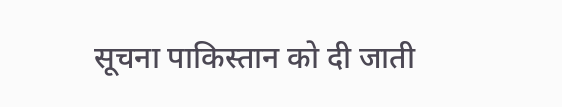सूचना पाकिस्तान को दी जाती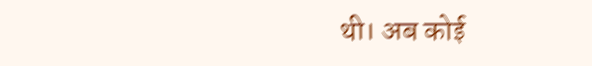थी। अब कोई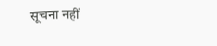सूचना नहीं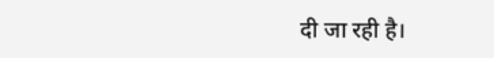दी जा रही है।